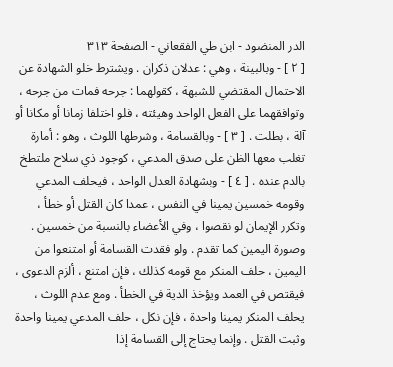الدر المنضود - ابن طي الفقعاني - الصفحة ٣١٣
[ ٢ ] - وبالبينة ، وهي : عدلان ذكران . ويشترط خلو الشهادة عن الاحتمال المقتضي للشبهة ، كقولهما : جرحه فمات من جرحه ، وتوافقهما على الفعل الواحد وهيئته ، فلو اختلفا زمانا أو مكانا أو آلة ، بطلت . [ ٣ ] - وبالقسامة ، وشرطها اللوث ، وهو : أمارة تغلب معها الظن على صدق المدعي ، كوجود ذي سلاح ملتطخ بالدم عنده . [ ٤ ] - وبشهادة العدل الواحد ، فيحلف المدعي وقومه خمسين يمينا في النفس ، عمدا كان القتل أو خطأ ، وتكرر الإيمان لو نقصوا ، وفي الأعضاء بالنسبة من خمسين . وصورة اليمين كما تقدم . ولو فقدت القسامة أو امتنعوا من اليمين ، حلف المنكر مع قومه كذلك ، فإن امتنع ، ألزم الدعوى ، فيقتص في العمد ويؤخذ الدية في الخطأ . ومع عدم اللوث ، يحلف المنكر يمينا واحدة ، فإن نكل ، حلف المدعي يمينا واحدة وثبت القتل . وإنما يحتاج إلى القسامة إذا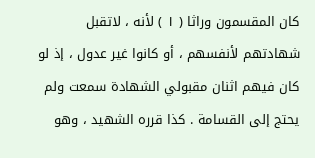كان المقسمون وراثا ( ١ ) لأنه ، لاتقبل شهادتهم لأنفسهم ، أو كانوا غير عدول ، إذ لو كان فيهم اثنان مقبولي الشهادة سمعت ولم يحتج إلى القسامة . كذا قرره الشهيد ، وهو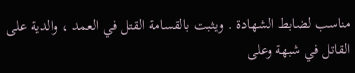مناسب لضابط الشهادة . ويثبت بالقسامة القتل في العمد ، والدية على القاتل في شبهة وعلى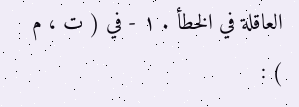العاقلة في الخطأ . ١ - في ( ت ، م ) :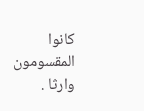كانوا المقسومون وارثا .